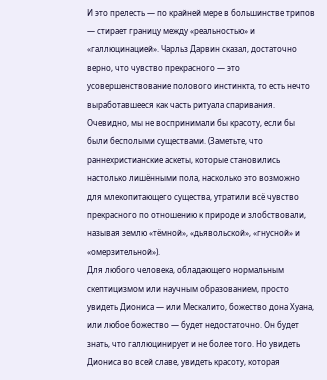И это прелесть — по крайней мере в большинстве трипов — стирает границу между «реальностью» и «галлюцинацией». Чарльз Дарвин сказал, достаточно верно, что чувство прекрасного — это усовершенствование полового инстинкта, то есть нечто выработавшееся как часть ритуала спаривания. Очевидно, мы не воспринимали бы красоту, если бы были бесполыми существами. (Заметьте, что раннехристианские аскеты, которые становились настолько лишёнными пола, насколько это возможно для млекопитающего существа, утратили всё чувство прекрасного по отношению к природе и злобствовали, называя землю «тёмной», «дьявольской», «гнусной» и «омерзительной»).
Для любого человека, обладающего нормальным скептицизмом или научным образованием, просто увидеть Диониса — или Мескалито, божество дона Хуана, или любое божество — будет недостаточно. Он будет знать, что галлюцинирует и не более того. Но увидеть Диониса во всей славе, увидеть красоту, которая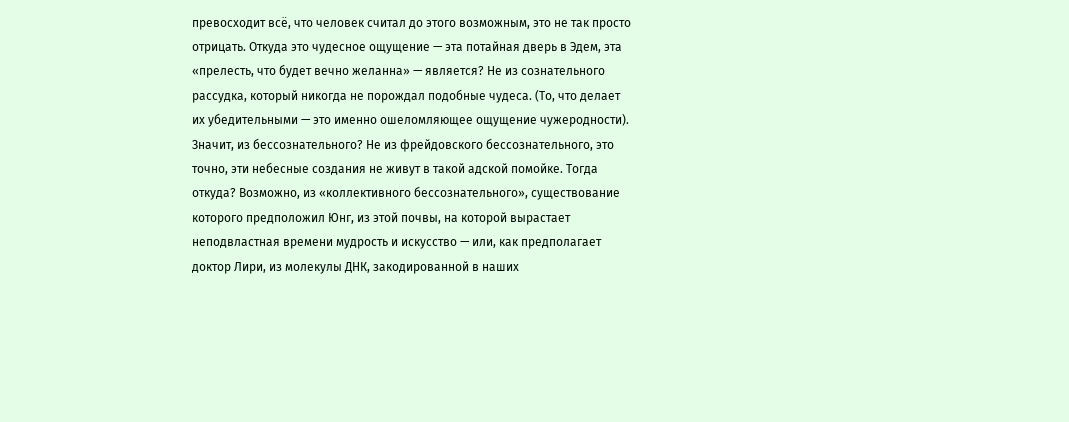превосходит всё, что человек считал до этого возможным, это не так просто отрицать. Откуда это чудесное ощущение — эта потайная дверь в Эдем, эта «прелесть, что будет вечно желанна» — является? Не из сознательного рассудка, который никогда не порождал подобные чудеса. (То, что делает их убедительными — это именно ошеломляющее ощущение чужеродности). Значит, из бессознательного? Не из фрейдовского бессознательного, это точно, эти небесные создания не живут в такой адской помойке. Тогда откуда? Возможно, из «коллективного бессознательного», существование которого предположил Юнг, из этой почвы, на которой вырастает неподвластная времени мудрость и искусство — или, как предполагает доктор Лири, из молекулы ДНК, закодированной в наших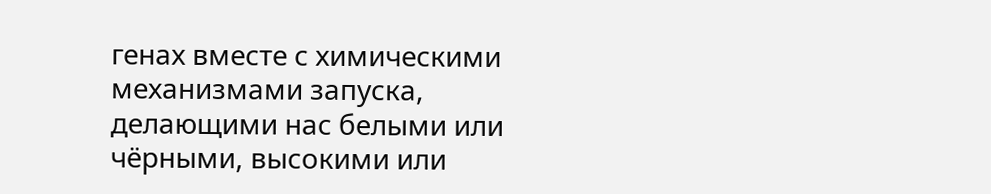генах вместе с химическими механизмами запуска, делающими нас белыми или чёрными, высокими или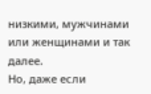низкими, мужчинами или женщинами и так далее.
Но, даже если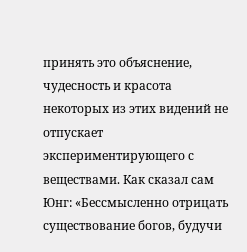принять это объяснение, чудесность и красота некоторых из этих видений не отпускает экспериментирующего с веществами. Как сказал сам Юнг: «Бессмысленно отрицать существование богов, будучи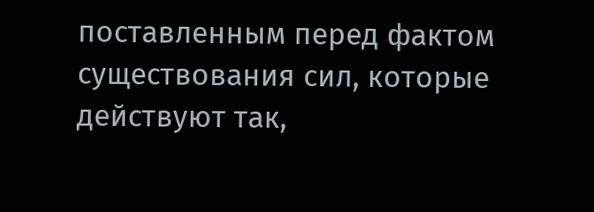поставленным перед фактом существования сил, которые действуют так,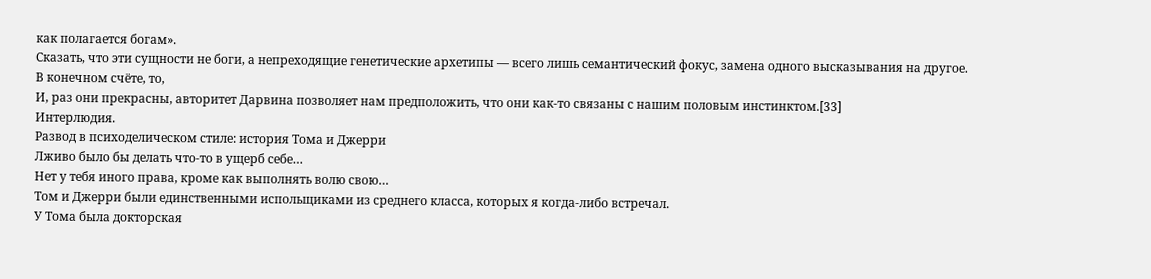как полагается богам».
Сказать, что эти сущности не боги, а непреходящие генетические архетипы — всего лишь семантический фокус, замена одного высказывания на другое. В конечном счёте, то,
И, раз они прекрасны, авторитет Дарвина позволяет нам предположить, что они как-то связаны с нашим половым инстинктом.[33]
Интерлюдия.
Развод в психоделическом стиле: история Тома и Джерри
Лживо было бы делать что-то в ущерб себе…
Нет у тебя иного права, кроме как выполнять волю свою…
Том и Джерри были единственными испольщиками из среднего класса, которых я когда-либо встречал.
У Тома была докторская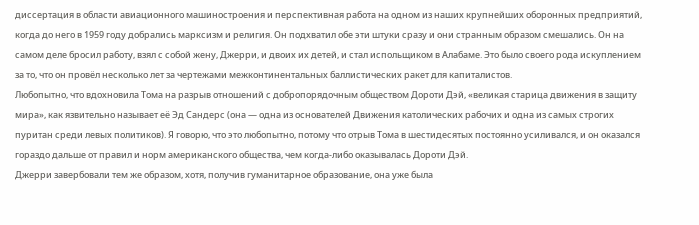диссертация в области авиационного машиностроения и перспективная работа на одном из наших крупнейших оборонных предприятий, когда до него в 1959 году добрались марксизм и религия. Он подхватил обе эти штуки сразу и они странным образом смешались. Он на самом деле бросил работу, взял с собой жену, Джерри, и двоих их детей, и стал испольщиком в Алабаме. Это было своего рода искуплением за то, что он провёл несколько лет за чертежами межконтинентальных баллистических ракет для капиталистов.
Любопытно, что вдохновила Тома на разрыв отношений с добропорядочным обществом Дороти Дэй, «великая старица движения в защиту мира», как язвительно называет её Эд Сандерс (она — одна из основателей Движения католических рабочих и одна из самых строгих пуритан среди левых политиков). Я говорю, что это любопытно, потому что отрыв Тома в шестидесятых постоянно усиливался, и он оказался гораздо дальше от правил и норм американского общества, чем когда-либо оказывалась Дороти Дэй.
Джерри завербовали тем же образом, хотя, получив гуманитарное образование, она уже была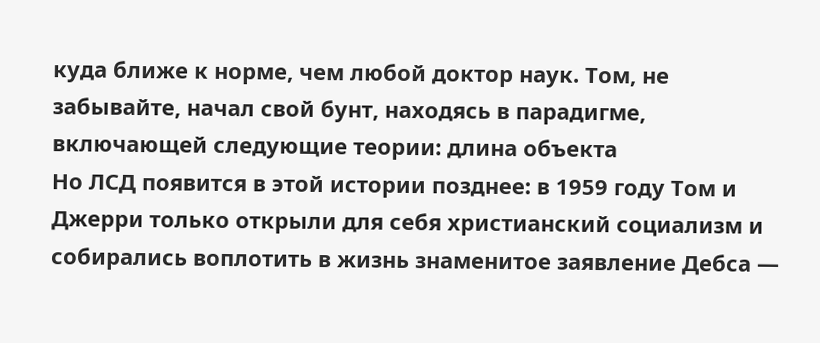куда ближе к норме, чем любой доктор наук. Том, не забывайте, начал свой бунт, находясь в парадигме, включающей следующие теории: длина объекта
Но ЛСД появится в этой истории позднее: в 1959 году Том и Джерри только открыли для себя христианский социализм и собирались воплотить в жизнь знаменитое заявление Дебса —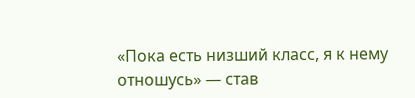«Пока есть низший класс, я к нему отношусь» — став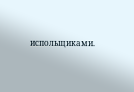испольщиками.